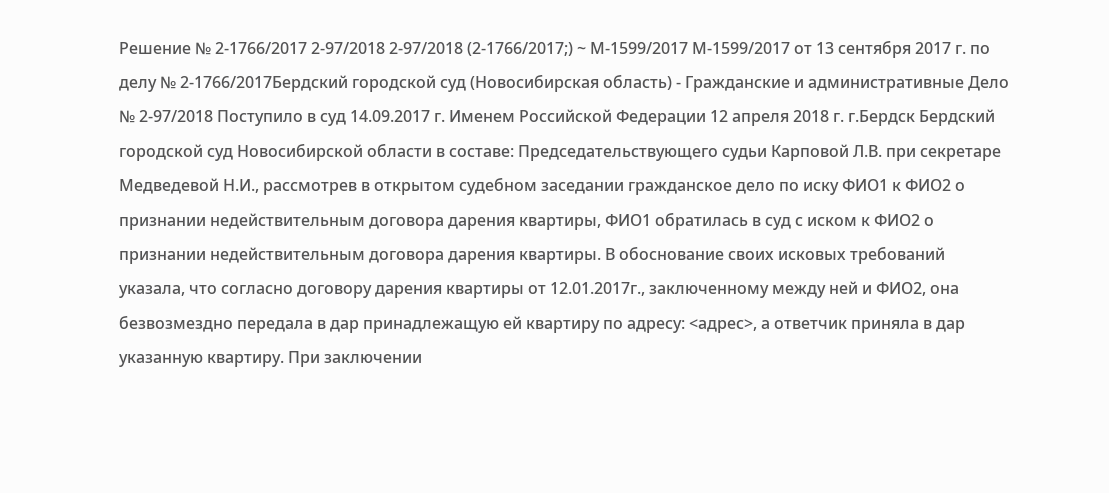Решение № 2-1766/2017 2-97/2018 2-97/2018 (2-1766/2017;) ~ М-1599/2017 М-1599/2017 от 13 сентября 2017 г. по делу № 2-1766/2017Бердский городской суд (Новосибирская область) - Гражданские и административные Дело № 2-97/2018 Поступило в суд 14.09.2017 г. Именем Российской Федерации 12 апреля 2018 г. г.Бердск Бердский городской суд Новосибирской области в составе: Председательствующего судьи Карповой Л.В. при секретаре Медведевой Н.И., рассмотрев в открытом судебном заседании гражданское дело по иску ФИО1 к ФИО2 о признании недействительным договора дарения квартиры, ФИО1 обратилась в суд с иском к ФИО2 о признании недействительным договора дарения квартиры. В обоснование своих исковых требований указала, что согласно договору дарения квартиры от 12.01.2017г., заключенному между ней и ФИО2, она безвозмездно передала в дар принадлежащую ей квартиру по адресу: <адрес>, а ответчик приняла в дар указанную квартиру. При заключении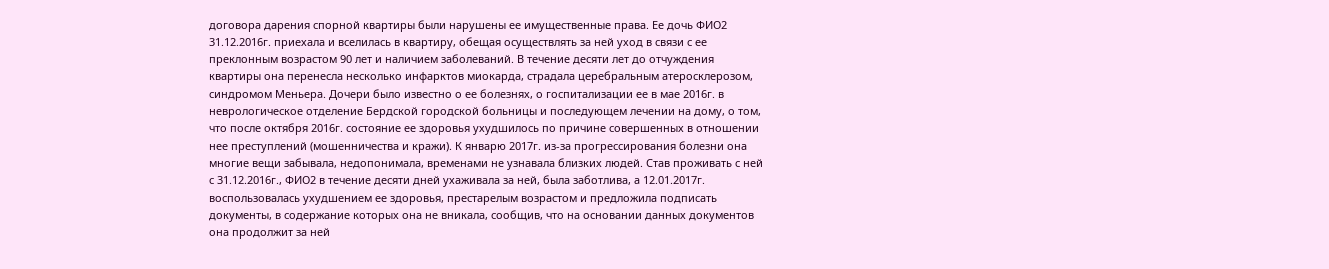договора дарения спорной квартиры были нарушены ее имущественные права. Ее дочь ФИО2 31.12.2016г. приехала и вселилась в квартиру, обещая осуществлять за ней уход в связи с ее преклонным возрастом 90 лет и наличием заболеваний. В течение десяти лет до отчуждения квартиры она перенесла несколько инфарктов миокарда, страдала церебральным атеросклерозом, синдромом Меньера. Дочери было известно о ее болезнях, о госпитализации ее в мае 2016г. в неврологическое отделение Бердской городской больницы и последующем лечении на дому, о том, что после октября 2016г. состояние ее здоровья ухудшилось по причине совершенных в отношении нее преступлений (мошенничества и кражи). К январю 2017г. из-за прогрессирования болезни она многие вещи забывала, недопонимала, временами не узнавала близких людей. Став проживать с ней с 31.12.2016г., ФИО2 в течение десяти дней ухаживала за ней, была заботлива, а 12.01.2017г. воспользовалась ухудшением ее здоровья, престарелым возрастом и предложила подписать документы, в содержание которых она не вникала, сообщив, что на основании данных документов она продолжит за ней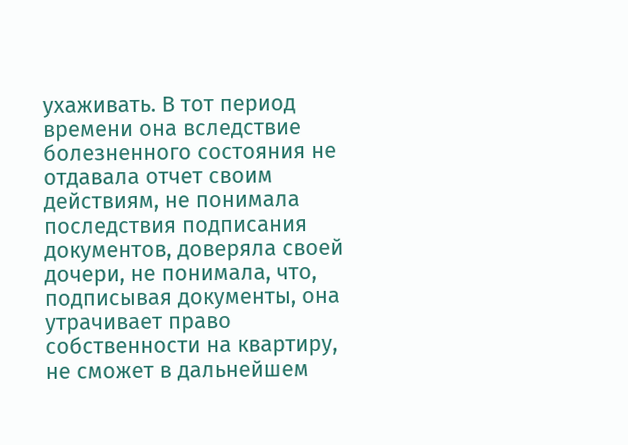ухаживать. В тот период времени она вследствие болезненного состояния не отдавала отчет своим действиям, не понимала последствия подписания документов, доверяла своей дочери, не понимала, что, подписывая документы, она утрачивает право собственности на квартиру, не сможет в дальнейшем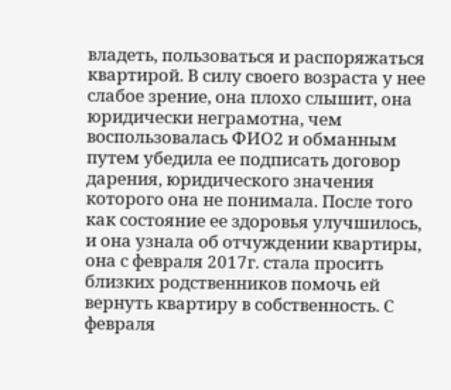владеть, пользоваться и распоряжаться квартирой. В силу своего возраста у нее слабое зрение, она плохо слышит, она юридически неграмотна, чем воспользовалась ФИО2 и обманным путем убедила ее подписать договор дарения, юридического значения которого она не понимала. После того как состояние ее здоровья улучшилось, и она узнала об отчуждении квартиры, она с февраля 2017г. стала просить близких родственников помочь ей вернуть квартиру в собственность. С февраля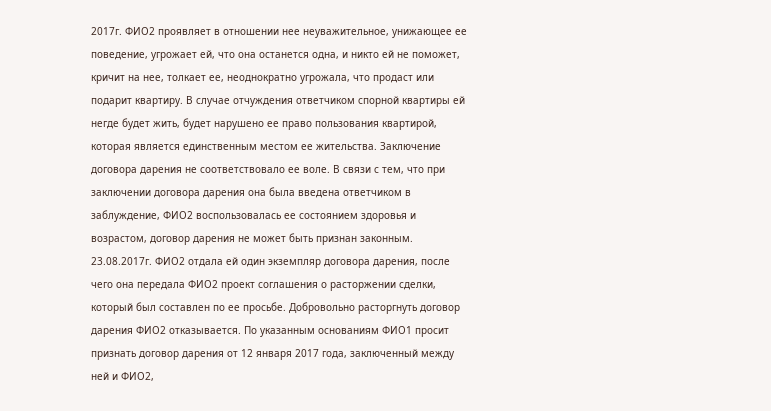2017г. ФИО2 проявляет в отношении нее неуважительное, унижающее ее поведение, угрожает ей, что она останется одна, и никто ей не поможет, кричит на нее, толкает ее, неоднократно угрожала, что продаст или подарит квартиру. В случае отчуждения ответчиком спорной квартиры ей негде будет жить, будет нарушено ее право пользования квартирой, которая является единственным местом ее жительства. Заключение договора дарения не соответствовало ее воле. В связи с тем, что при заключении договора дарения она была введена ответчиком в заблуждение, ФИО2 воспользовалась ее состоянием здоровья и возрастом, договор дарения не может быть признан законным. 23.08.2017г. ФИО2 отдала ей один экземпляр договора дарения, после чего она передала ФИО2 проект соглашения о расторжении сделки, который был составлен по ее просьбе. Добровольно расторгнуть договор дарения ФИО2 отказывается. По указанным основаниям ФИО1 просит признать договор дарения от 12 января 2017 года, заключенный между ней и ФИО2,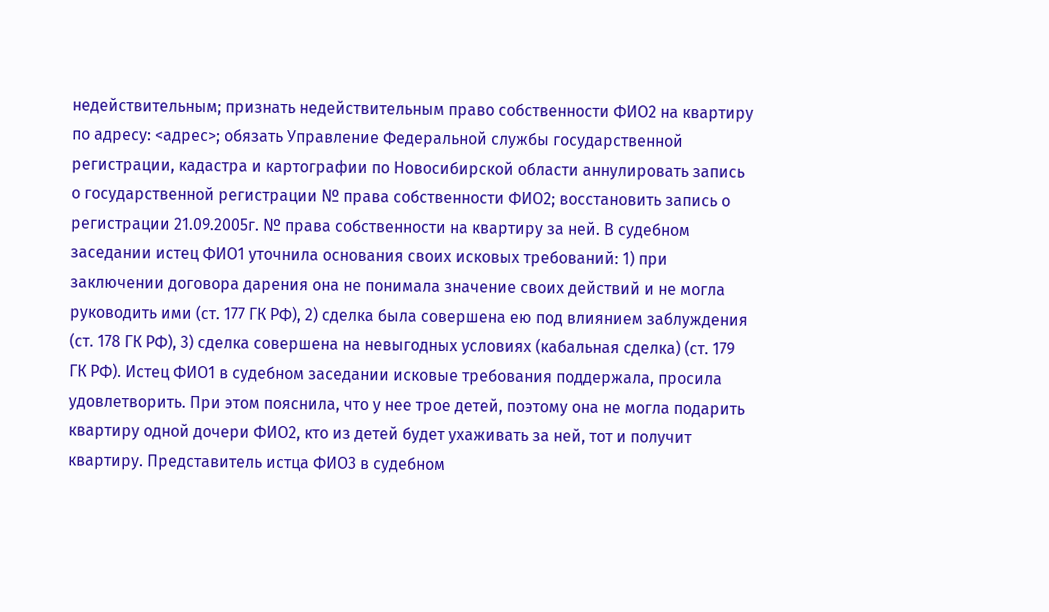недействительным; признать недействительным право собственности ФИО2 на квартиру по адресу: <адрес>; обязать Управление Федеральной службы государственной регистрации, кадастра и картографии по Новосибирской области аннулировать запись о государственной регистрации № права собственности ФИО2; восстановить запись о регистрации 21.09.2005г. № права собственности на квартиру за ней. В судебном заседании истец ФИО1 уточнила основания своих исковых требований: 1) при заключении договора дарения она не понимала значение своих действий и не могла руководить ими (ст. 177 ГК РФ), 2) сделка была совершена ею под влиянием заблуждения (ст. 178 ГК РФ), 3) сделка совершена на невыгодных условиях (кабальная сделка) (ст. 179 ГК РФ). Истец ФИО1 в судебном заседании исковые требования поддержала, просила удовлетворить. При этом пояснила, что у нее трое детей, поэтому она не могла подарить квартиру одной дочери ФИО2, кто из детей будет ухаживать за ней, тот и получит квартиру. Представитель истца ФИО3 в судебном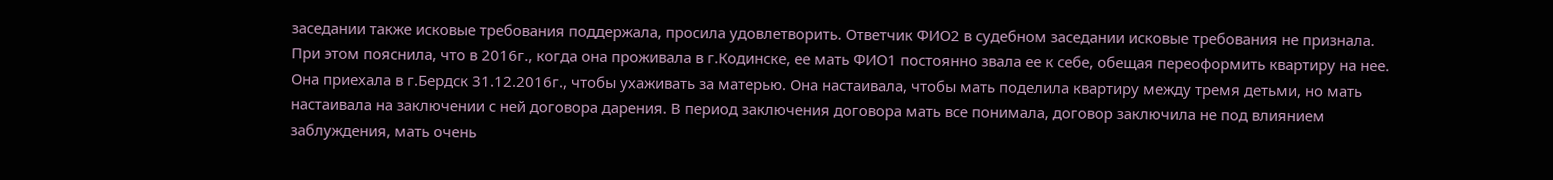заседании также исковые требования поддержала, просила удовлетворить. Ответчик ФИО2 в судебном заседании исковые требования не признала. При этом пояснила, что в 2016г., когда она проживала в г.Кодинске, ее мать ФИО1 постоянно звала ее к себе, обещая переоформить квартиру на нее. Она приехала в г.Бердск 31.12.2016г., чтобы ухаживать за матерью. Она настаивала, чтобы мать поделила квартиру между тремя детьми, но мать настаивала на заключении с ней договора дарения. В период заключения договора мать все понимала, договор заключила не под влиянием заблуждения, мать очень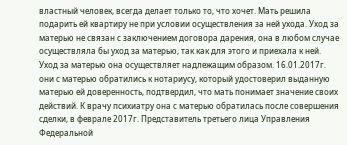властный человек, всегда делает только то, что хочет. Мать решила подарить ей квартиру не при условии осуществления за ней ухода. Уход за матерью не связан с заключением договора дарения, она в любом случае осуществляла бы уход за матерью, так как для этого и приехала к ней. Уход за матерью она осуществляет надлежащим образом. 16.01.2017г. они с матерью обратились к нотариусу, который удостоверил выданную матерью ей доверенность, подтвердил, что мать понимает значение своих действий. К врачу психиатру она с матерью обратилась после совершения сделки, в феврале 2017г. Представитель третьего лица Управления Федеральной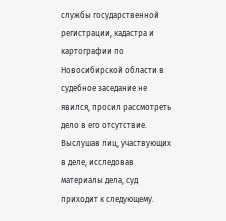службы государственной регистрации, кадастра и картографии по Новосибирской области в судебное заседание не явился, просил рассмотреть дело в его отсутствие. Выслушав лиц, участвующих в деле, исследовав материалы дела, суд приходит к следующему.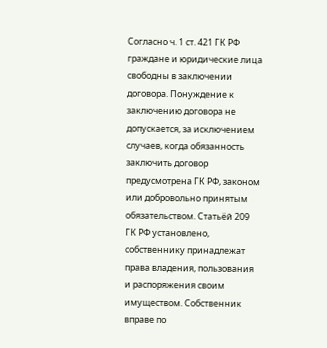Согласно ч. 1 ст. 421 ГК РФ граждане и юридические лица свободны в заключении договора. Понуждение к заключению договора не допускается, за исключением случаев, когда обязанность заключить договор предусмотрена ГК РФ, законом или добровольно принятым обязательством. Статьёй 209 ГК РФ установлено, собственнику принадлежат права владения, пользования и распоряжения своим имуществом. Собственник вправе по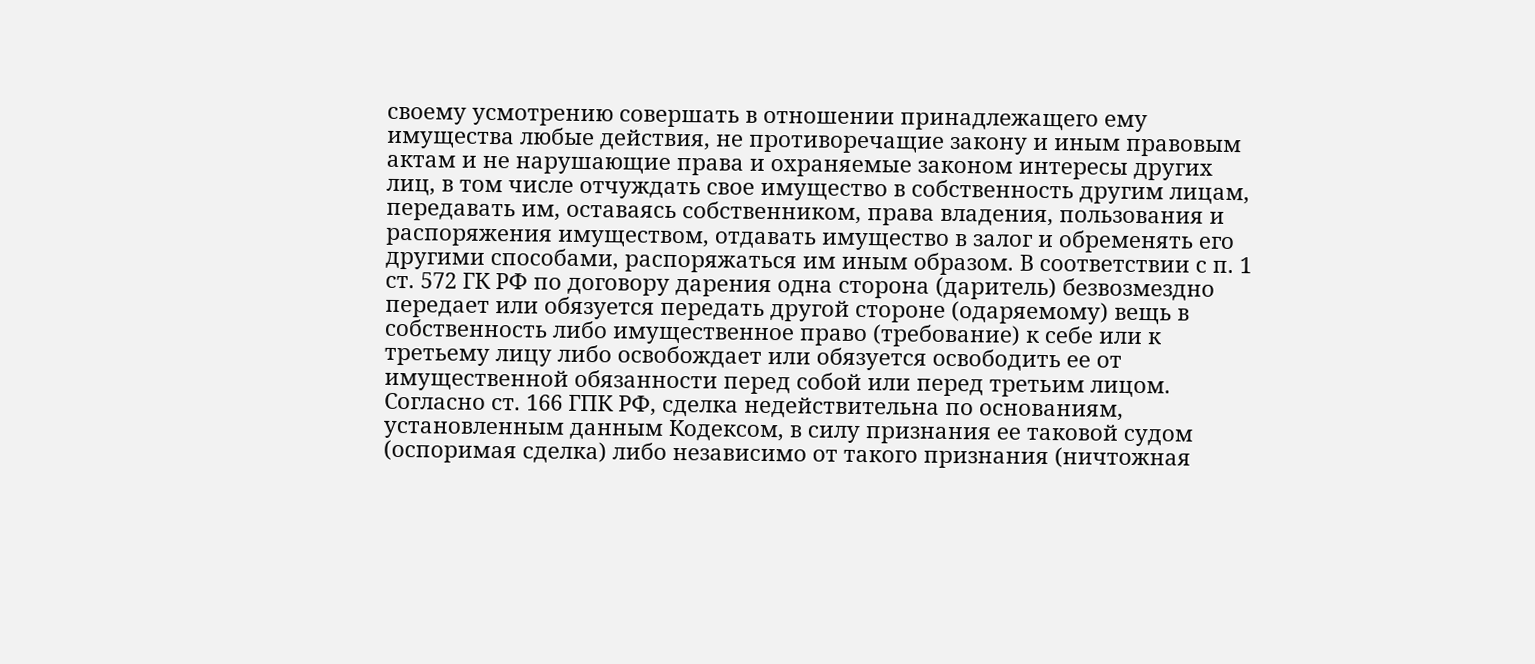своему усмотрению совершать в отношении принадлежащего ему имущества любые действия, не противоречащие закону и иным правовым актам и не нарушающие права и охраняемые законом интересы других лиц, в том числе отчуждать свое имущество в собственность другим лицам, передавать им, оставаясь собственником, права владения, пользования и распоряжения имуществом, отдавать имущество в залог и обременять его другими способами, распоряжаться им иным образом. В соответствии с п. 1 ст. 572 ГК РФ по договору дарения одна сторона (даритель) безвозмездно передает или обязуется передать другой стороне (одаряемому) вещь в собственность либо имущественное право (требование) к себе или к третьему лицу либо освобождает или обязуется освободить ее от имущественной обязанности перед собой или перед третьим лицом. Согласно ст. 166 ГПК РФ, сделка недействительна по основаниям, установленным данным Кодексом, в силу признания ее таковой судом (оспоримая сделка) либо независимо от такого признания (ничтожная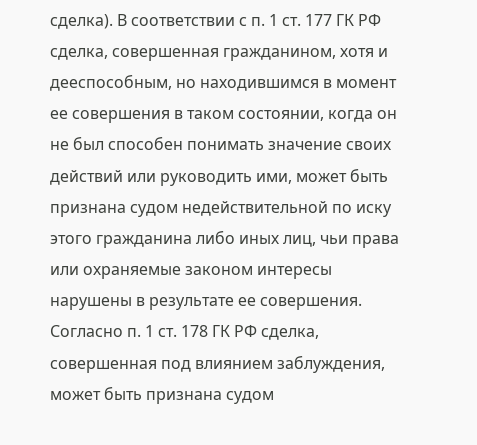сделка). В соответствии с п. 1 ст. 177 ГК РФ сделка, совершенная гражданином, хотя и дееспособным, но находившимся в момент ее совершения в таком состоянии, когда он не был способен понимать значение своих действий или руководить ими, может быть признана судом недействительной по иску этого гражданина либо иных лиц, чьи права или охраняемые законом интересы нарушены в результате ее совершения. Согласно п. 1 ст. 178 ГК РФ сделка, совершенная под влиянием заблуждения, может быть признана судом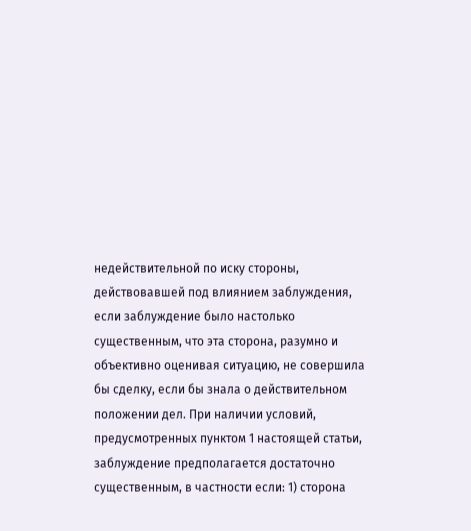недействительной по иску стороны, действовавшей под влиянием заблуждения, если заблуждение было настолько существенным, что эта сторона, разумно и объективно оценивая ситуацию, не совершила бы сделку, если бы знала о действительном положении дел. При наличии условий, предусмотренных пунктом 1 настоящей статьи, заблуждение предполагается достаточно существенным, в частности если: 1) сторона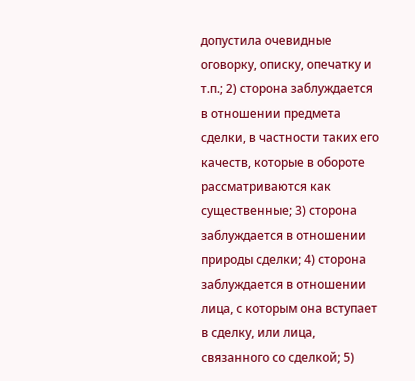допустила очевидные оговорку, описку, опечатку и т.п.; 2) сторона заблуждается в отношении предмета сделки, в частности таких его качеств, которые в обороте рассматриваются как существенные; 3) сторона заблуждается в отношении природы сделки; 4) сторона заблуждается в отношении лица, с которым она вступает в сделку, или лица, связанного со сделкой; 5)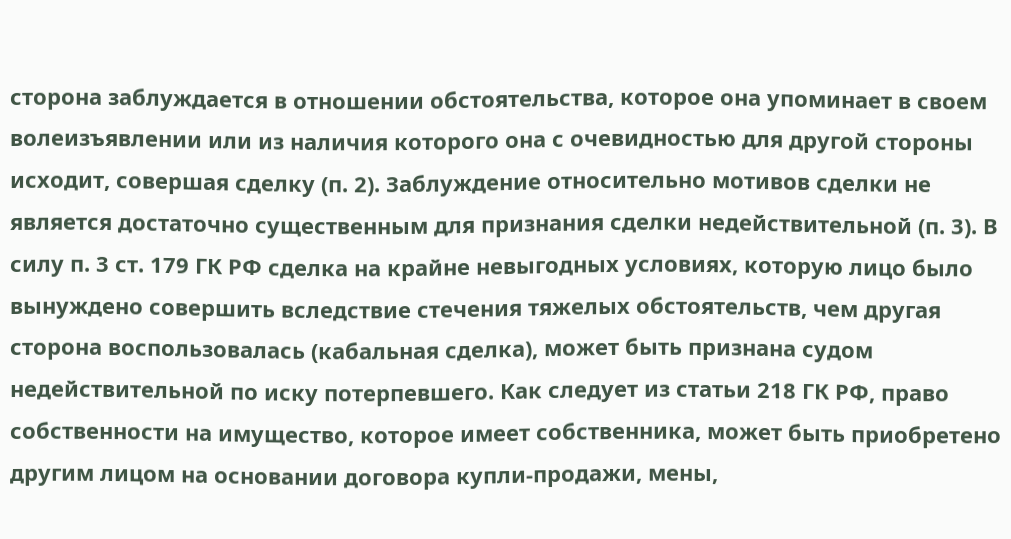сторона заблуждается в отношении обстоятельства, которое она упоминает в своем волеизъявлении или из наличия которого она с очевидностью для другой стороны исходит, совершая сделку (п. 2). Заблуждение относительно мотивов сделки не является достаточно существенным для признания сделки недействительной (п. 3). В силу п. 3 ст. 179 ГК РФ сделка на крайне невыгодных условиях, которую лицо было вынуждено совершить вследствие стечения тяжелых обстоятельств, чем другая сторона воспользовалась (кабальная сделка), может быть признана судом недействительной по иску потерпевшего. Как следует из статьи 218 ГК РФ, право собственности на имущество, которое имеет собственника, может быть приобретено другим лицом на основании договора купли-продажи, мены,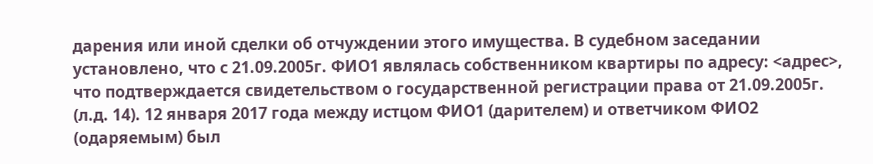дарения или иной сделки об отчуждении этого имущества. В судебном заседании установлено, что с 21.09.2005г. ФИО1 являлась собственником квартиры по адресу: <адрес>, что подтверждается свидетельством о государственной регистрации права от 21.09.2005г. (л.д. 14). 12 января 2017 года между истцом ФИО1 (дарителем) и ответчиком ФИО2 (одаряемым) был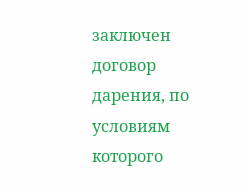заключен договор дарения, по условиям которого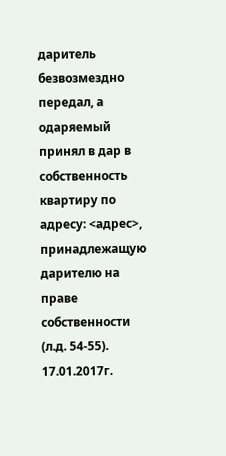даритель безвозмездно передал, а одаряемый принял в дар в собственность квартиру по адресу: <адрес>, принадлежащую дарителю на праве собственности (л.д. 54-55). 17.01.2017г.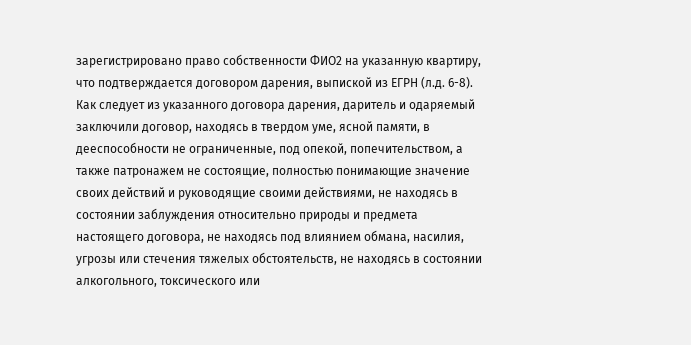зарегистрировано право собственности ФИО2 на указанную квартиру, что подтверждается договором дарения, выпиской из ЕГРН (л.д. 6-8). Как следует из указанного договора дарения, даритель и одаряемый заключили договор, находясь в твердом уме, ясной памяти, в дееспособности не ограниченные, под опекой, попечительством, а также патронажем не состоящие, полностью понимающие значение своих действий и руководящие своими действиями, не находясь в состоянии заблуждения относительно природы и предмета настоящего договора, не находясь под влиянием обмана, насилия, угрозы или стечения тяжелых обстоятельств, не находясь в состоянии алкогольного, токсического или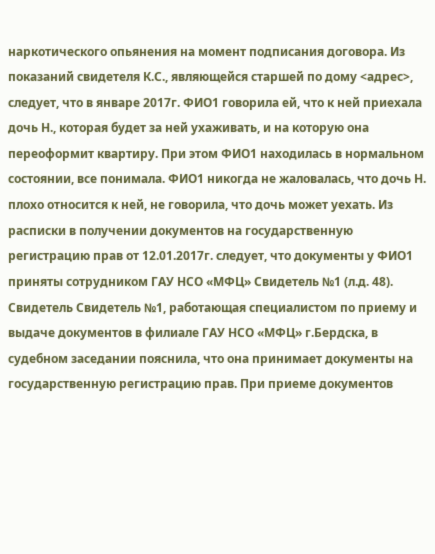наркотического опьянения на момент подписания договора. Из показаний свидетеля К.С., являющейся старшей по дому <адрес>, следует, что в январе 2017г. ФИО1 говорила ей, что к ней приехала дочь Н., которая будет за ней ухаживать, и на которую она переоформит квартиру. При этом ФИО1 находилась в нормальном состоянии, все понимала. ФИО1 никогда не жаловалась, что дочь Н. плохо относится к ней, не говорила, что дочь может уехать. Из расписки в получении документов на государственную регистрацию прав от 12.01.2017г. следует, что документы у ФИО1 приняты сотрудником ГАУ НСО «МФЦ» Свидетель №1 (л.д. 48). Свидетель Свидетель №1, работающая специалистом по приему и выдаче документов в филиале ГАУ НСО «МФЦ» г.Бердска, в судебном заседании пояснила, что она принимает документы на государственную регистрацию прав. При приеме документов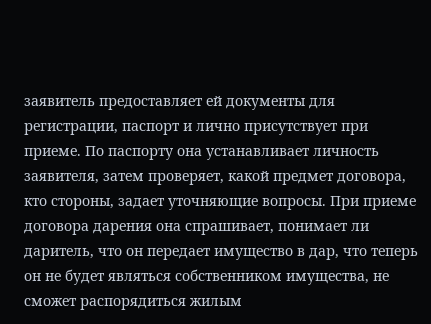заявитель предоставляет ей документы для регистрации, паспорт и лично присутствует при приеме. По паспорту она устанавливает личность заявителя, затем проверяет, какой предмет договора, кто стороны, задает уточняющие вопросы. При приеме договора дарения она спрашивает, понимает ли даритель, что он передает имущество в дар, что теперь он не будет являться собственником имущества, не сможет распорядиться жилым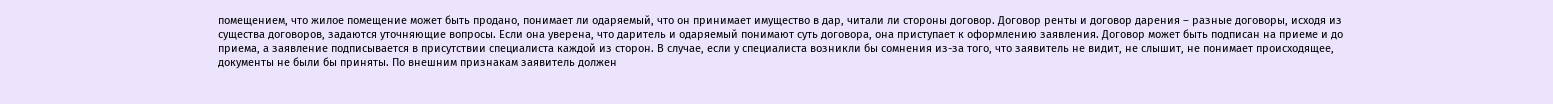помещением, что жилое помещение может быть продано, понимает ли одаряемый, что он принимает имущество в дар, читали ли стороны договор. Договор ренты и договор дарения – разные договоры, исходя из существа договоров, задаются уточняющие вопросы. Если она уверена, что даритель и одаряемый понимают суть договора, она приступает к оформлению заявления. Договор может быть подписан на приеме и до приема, а заявление подписывается в присутствии специалиста каждой из сторон. В случае, если у специалиста возникли бы сомнения из-за того, что заявитель не видит, не слышит, не понимает происходящее, документы не были бы приняты. По внешним признакам заявитель должен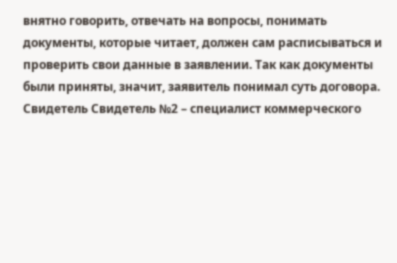внятно говорить, отвечать на вопросы, понимать документы, которые читает, должен сам расписываться и проверить свои данные в заявлении. Так как документы были приняты, значит, заявитель понимал суть договора. Свидетель Свидетель №2 – специалист коммерческого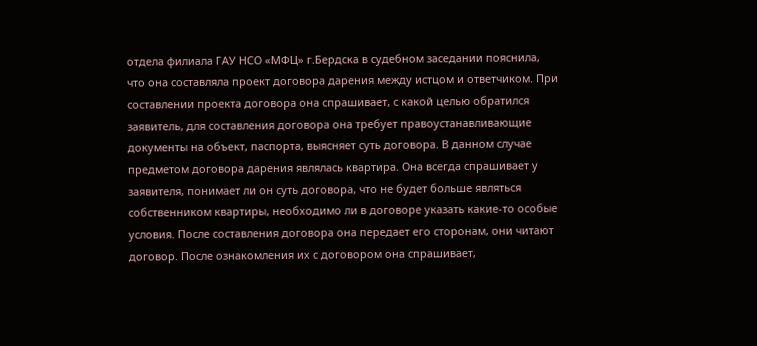отдела филиала ГАУ НСО «МФЦ» г.Бердска в судебном заседании пояснила, что она составляла проект договора дарения между истцом и ответчиком. При составлении проекта договора она спрашивает, с какой целью обратился заявитель, для составления договора она требует правоустанавливающие документы на объект, паспорта, выясняет суть договора. В данном случае предметом договора дарения являлась квартира. Она всегда спрашивает у заявителя, понимает ли он суть договора, что не будет больше являться собственником квартиры, необходимо ли в договоре указать какие-то особые условия. После составления договора она передает его сторонам, они читают договор. После ознакомления их с договором она спрашивает,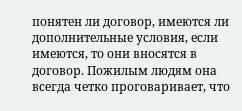понятен ли договор, имеются ли дополнительные условия, если имеются, то они вносятся в договор. Пожилым людям она всегда четко проговаривает, что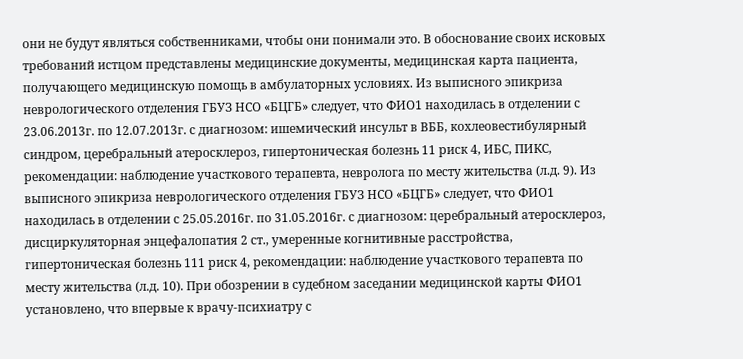они не будут являться собственниками, чтобы они понимали это. В обоснование своих исковых требований истцом представлены медицинские документы, медицинская карта пациента, получающего медицинскую помощь в амбулаторных условиях. Из выписного эпикриза неврологического отделения ГБУЗ НСО «БЦГБ» следует, что ФИО1 находилась в отделении с 23.06.2013г. по 12.07.2013г. с диагнозом: ишемический инсульт в ВББ, кохлеовестибулярный синдром, церебральный атеросклероз, гипертоническая болезнь 11 риск 4, ИБС, ПИКС, рекомендации: наблюдение участкового терапевта, невролога по месту жительства (л.д. 9). Из выписного эпикриза неврологического отделения ГБУЗ НСО «БЦГБ» следует, что ФИО1 находилась в отделении с 25.05.2016г. по 31.05.2016г. с диагнозом: церебральный атеросклероз, дисциркуляторная энцефалопатия 2 ст., умеренные когнитивные расстройства, гипертоническая болезнь 111 риск 4, рекомендации: наблюдение участкового терапевта по месту жительства (л.д. 10). При обозрении в судебном заседании медицинской карты ФИО1 установлено, что впервые к врачу-психиатру с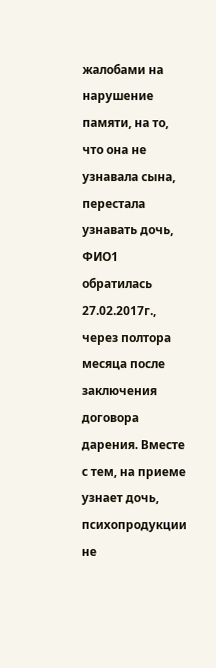жалобами на нарушение памяти, на то, что она не узнавала сына, перестала узнавать дочь, ФИО1 обратилась 27.02.2017г., через полтора месяца после заключения договора дарения. Вместе с тем, на приеме узнает дочь, психопродукции не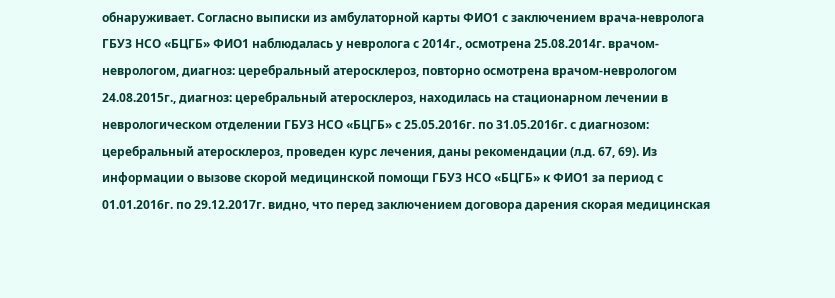обнаруживает. Согласно выписки из амбулаторной карты ФИО1 с заключением врача-невролога ГБУЗ НСО «БЦГБ» ФИО1 наблюдалась у невролога с 2014г., осмотрена 25.08.2014г. врачом-неврологом, диагноз: церебральный атеросклероз, повторно осмотрена врачом-неврологом 24.08.2015г., диагноз: церебральный атеросклероз, находилась на стационарном лечении в неврологическом отделении ГБУЗ НСО «БЦГБ» с 25.05.2016г. по 31.05.2016г. с диагнозом: церебральный атеросклероз, проведен курс лечения, даны рекомендации (л.д. 67, 69). Из информации о вызове скорой медицинской помощи ГБУЗ НСО «БЦГБ» к ФИО1 за период с 01.01.2016г. по 29.12.2017г. видно, что перед заключением договора дарения скорая медицинская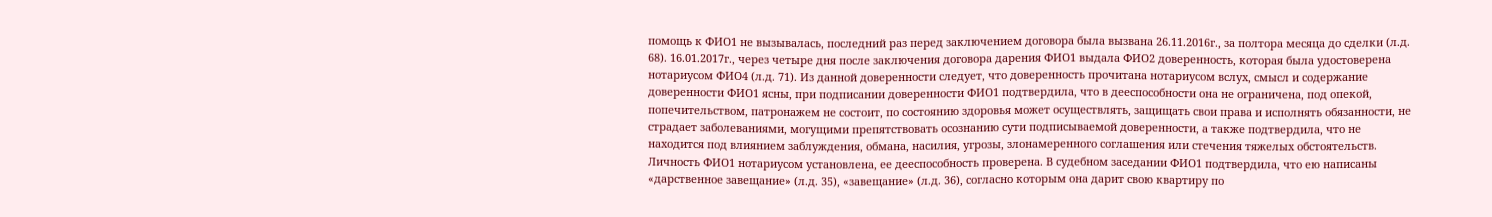помощь к ФИО1 не вызывалась, последний раз перед заключением договора была вызвана 26.11.2016г., за полтора месяца до сделки (л.д. 68). 16.01.2017г., через четыре дня после заключения договора дарения ФИО1 выдала ФИО2 доверенность, которая была удостоверена нотариусом ФИО4 (л.д. 71). Из данной доверенности следует, что доверенность прочитана нотариусом вслух, смысл и содержание доверенности ФИО1 ясны, при подписании доверенности ФИО1 подтвердила, что в дееспособности она не ограничена, под опекой, попечительством, патронажем не состоит, по состоянию здоровья может осуществлять, защищать свои права и исполнять обязанности, не страдает заболеваниями, могущими препятствовать осознанию сути подписываемой доверенности, а также подтвердила, что не находится под влиянием заблуждения, обмана, насилия, угрозы, злонамеренного соглашения или стечения тяжелых обстоятельств. Личность ФИО1 нотариусом установлена, ее дееспособность проверена. В судебном заседании ФИО1 подтвердила, что ею написаны «дарственное завещание» (л.д. 35), «завещание» (л.д. 36), согласно которым она дарит свою квартиру по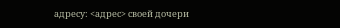адресу: <адрес> своей дочери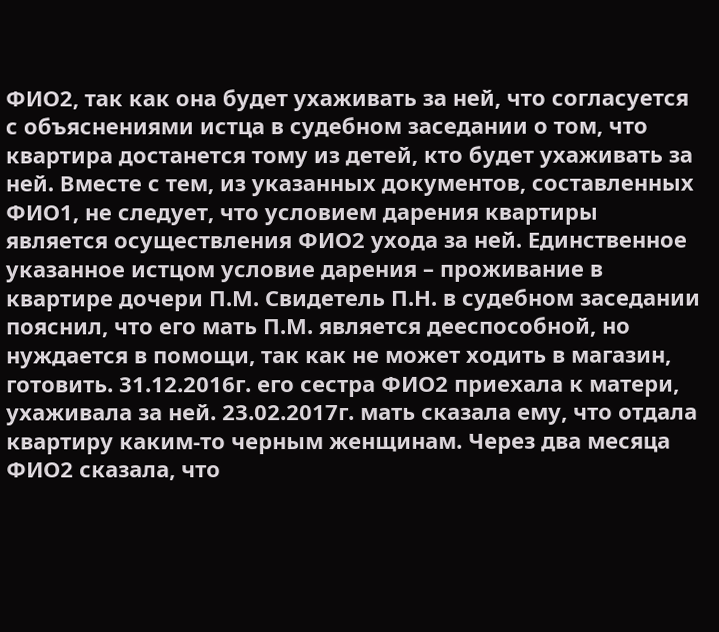ФИО2, так как она будет ухаживать за ней, что согласуется с объяснениями истца в судебном заседании о том, что квартира достанется тому из детей, кто будет ухаживать за ней. Вместе с тем, из указанных документов, составленных ФИО1, не следует, что условием дарения квартиры является осуществления ФИО2 ухода за ней. Единственное указанное истцом условие дарения – проживание в квартире дочери П.М. Свидетель П.Н. в судебном заседании пояснил, что его мать П.М. является дееспособной, но нуждается в помощи, так как не может ходить в магазин, готовить. 31.12.2016г. его сестра ФИО2 приехала к матери, ухаживала за ней. 23.02.2017г. мать сказала ему, что отдала квартиру каким-то черным женщинам. Через два месяца ФИО2 сказала, что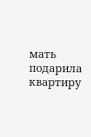мать подарила квартиру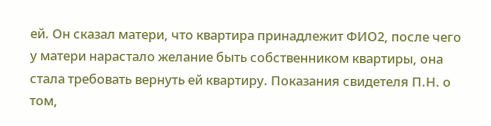ей. Он сказал матери, что квартира принадлежит ФИО2, после чего у матери нарастало желание быть собственником квартиры, она стала требовать вернуть ей квартиру. Показания свидетеля П.Н. о том,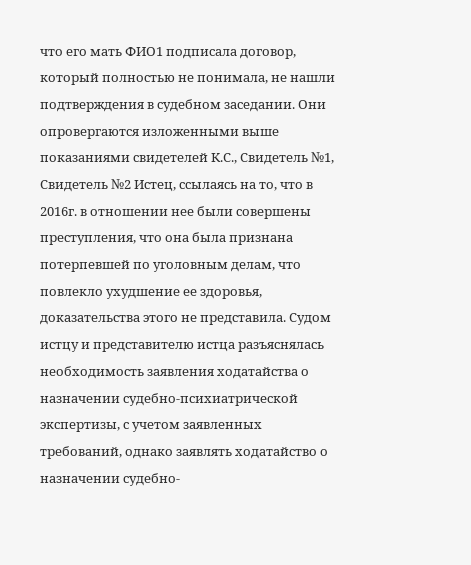что его мать ФИО1 подписала договор, который полностью не понимала, не нашли подтверждения в судебном заседании. Они опровергаются изложенными выше показаниями свидетелей К.С., Свидетель №1, Свидетель №2 Истец, ссылаясь на то, что в 2016г. в отношении нее были совершены преступления, что она была признана потерпевшей по уголовным делам, что повлекло ухудшение ее здоровья, доказательства этого не представила. Судом истцу и представителю истца разъяснялась необходимость заявления ходатайства о назначении судебно-психиатрической экспертизы, с учетом заявленных требований, однако заявлять ходатайство о назначении судебно-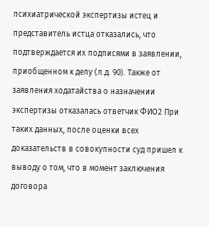психиатрической экспертизы истец и представитель истца отказались, что подтверждается их подписями в заявлении, приобщенном к делу (л.д. 90). Также от заявления ходатайства о назначении экспертизы отказалась ответчик ФИО2 При таких данных, после оценки всех доказательств в совокупности суд пришел к выводу о том, что в момент заключения договора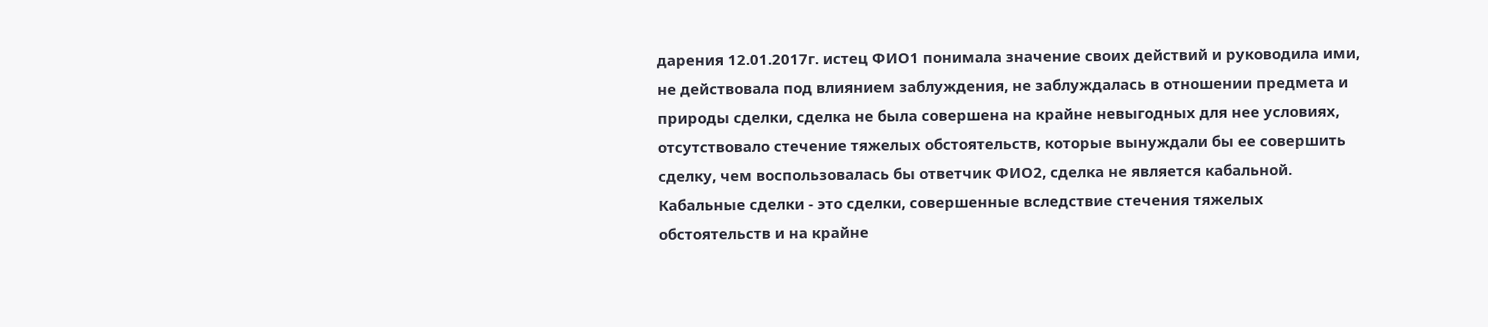дарения 12.01.2017г. истец ФИО1 понимала значение своих действий и руководила ими, не действовала под влиянием заблуждения, не заблуждалась в отношении предмета и природы сделки, сделка не была совершена на крайне невыгодных для нее условиях, отсутствовало стечение тяжелых обстоятельств, которые вынуждали бы ее совершить сделку, чем воспользовалась бы ответчик ФИО2, сделка не является кабальной. Кабальные сделки - это сделки, совершенные вследствие стечения тяжелых обстоятельств и на крайне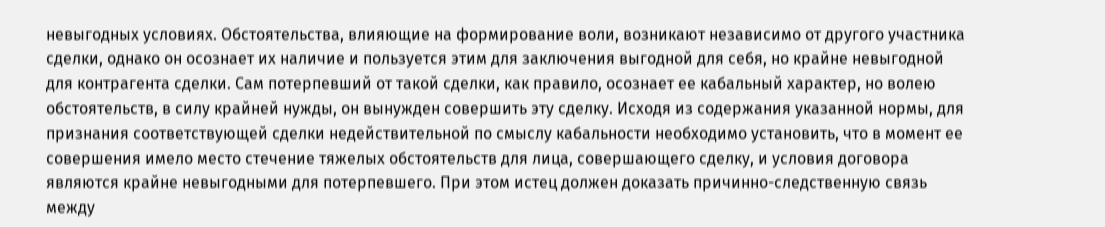невыгодных условиях. Обстоятельства, влияющие на формирование воли, возникают независимо от другого участника сделки, однако он осознает их наличие и пользуется этим для заключения выгодной для себя, но крайне невыгодной для контрагента сделки. Сам потерпевший от такой сделки, как правило, осознает ее кабальный характер, но волею обстоятельств, в силу крайней нужды, он вынужден совершить эту сделку. Исходя из содержания указанной нормы, для признания соответствующей сделки недействительной по смыслу кабальности необходимо установить, что в момент ее совершения имело место стечение тяжелых обстоятельств для лица, совершающего сделку, и условия договора являются крайне невыгодными для потерпевшего. При этом истец должен доказать причинно-следственную связь между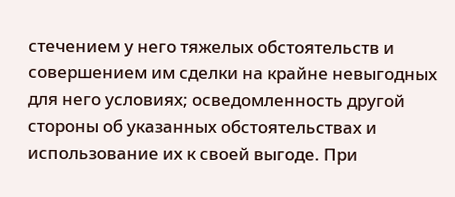стечением у него тяжелых обстоятельств и совершением им сделки на крайне невыгодных для него условиях; осведомленность другой стороны об указанных обстоятельствах и использование их к своей выгоде. При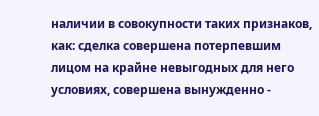наличии в совокупности таких признаков, как: сделка совершена потерпевшим лицом на крайне невыгодных для него условиях, совершена вынужденно -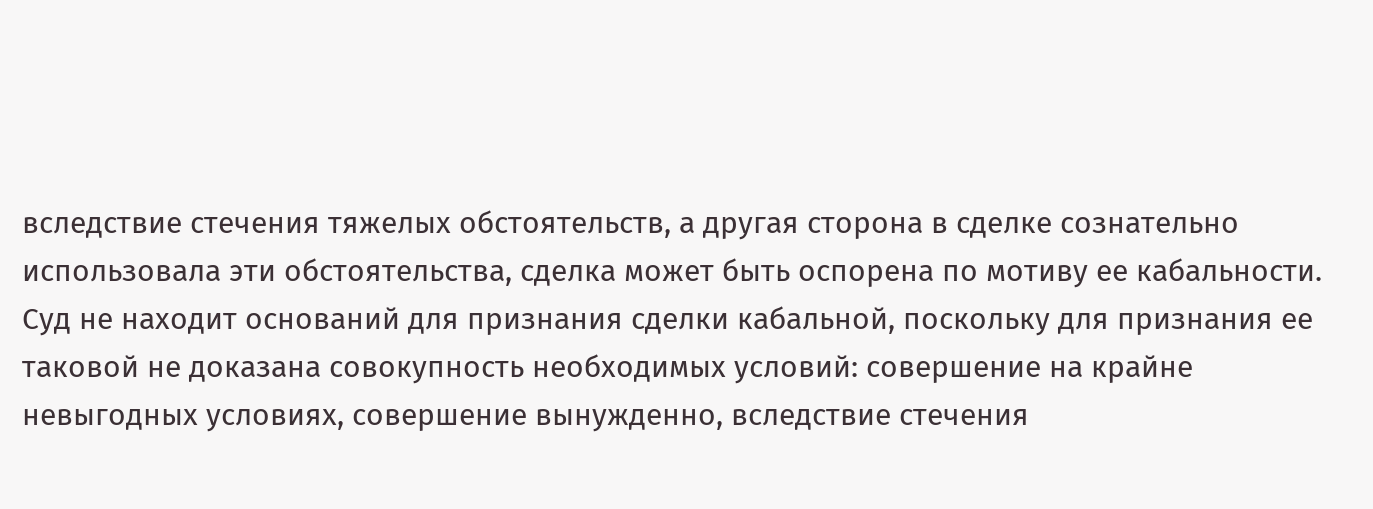вследствие стечения тяжелых обстоятельств, а другая сторона в сделке сознательно использовала эти обстоятельства, сделка может быть оспорена по мотиву ее кабальности. Суд не находит оснований для признания сделки кабальной, поскольку для признания ее таковой не доказана совокупность необходимых условий: совершение на крайне невыгодных условиях, совершение вынужденно, вследствие стечения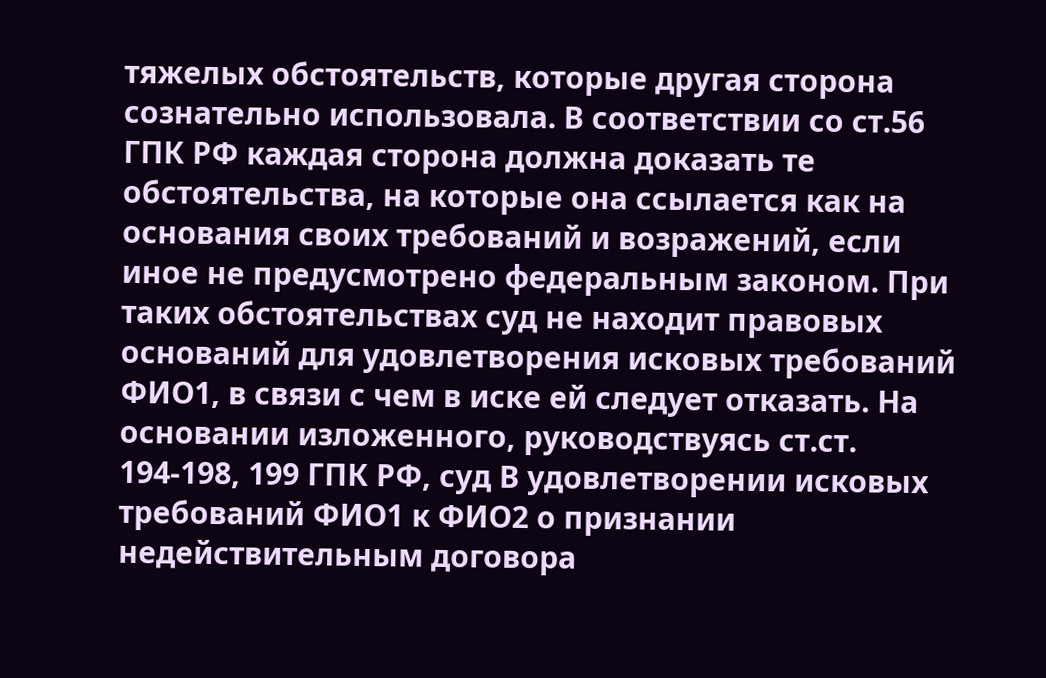тяжелых обстоятельств, которые другая сторона сознательно использовала. В соответствии со ст.56 ГПК РФ каждая сторона должна доказать те обстоятельства, на которые она ссылается как на основания своих требований и возражений, если иное не предусмотрено федеральным законом. При таких обстоятельствах суд не находит правовых оснований для удовлетворения исковых требований ФИО1, в связи с чем в иске ей следует отказать. На основании изложенного, руководствуясь ст.ст. 194-198, 199 ГПК РФ, суд В удовлетворении исковых требований ФИО1 к ФИО2 о признании недействительным договора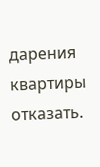дарения квартиры отказать.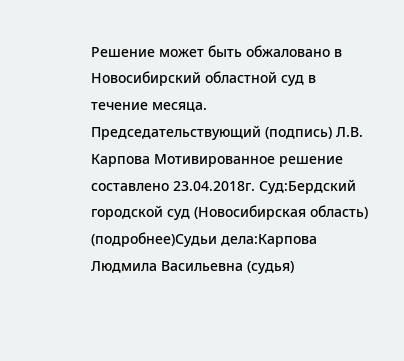Решение может быть обжаловано в Новосибирский областной суд в течение месяца. Председательствующий (подпись) Л.В. Карпова Мотивированное решение составлено 23.04.2018г. Суд:Бердский городской суд (Новосибирская область) (подробнее)Судьи дела:Карпова Людмила Васильевна (судья)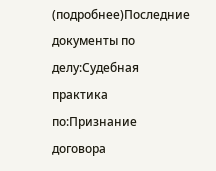(подробнее)Последние документы по делу:Судебная практика по:Признание договора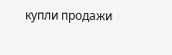купли продажи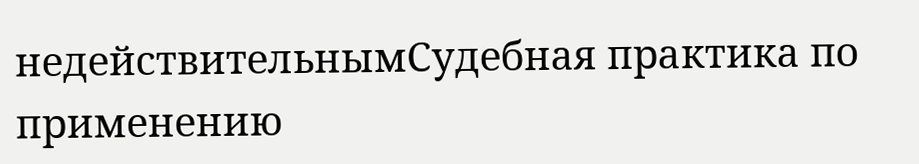недействительнымСудебная практика по применению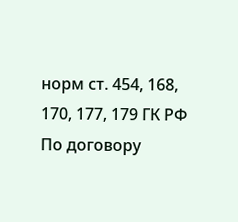норм ст. 454, 168, 170, 177, 179 ГК РФ
По договору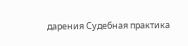дарения Судебная практика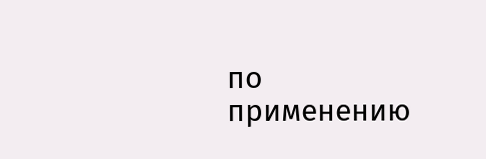по применению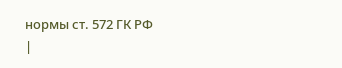нормы ст. 572 ГК РФ
|